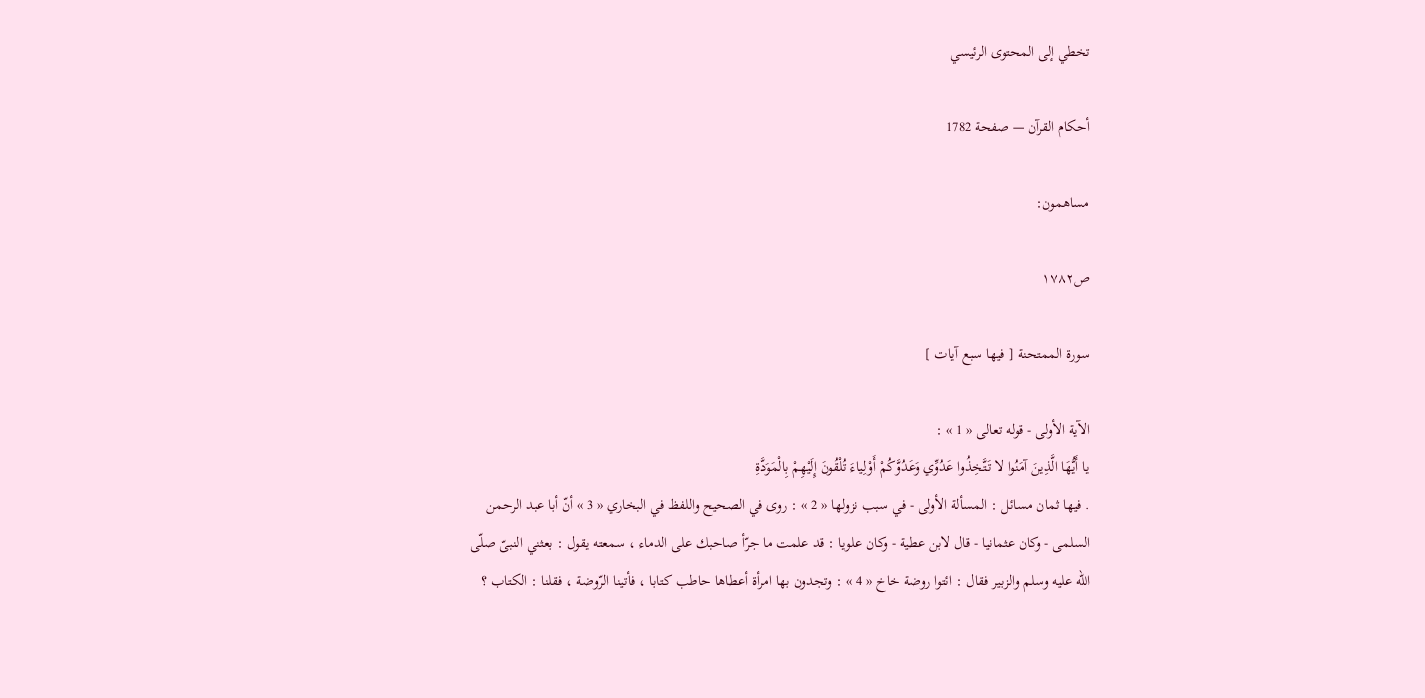تخطي إلى المحتوى الرئيسي

أحكام القرآن — صفحة 1782

مساهمون:

ص١٧٨٢

سورة الممتحنة [ فيها سبع آيات ]

الآية الأولى - قوله تعالى « 1 » :
يا أَيُّهَا الَّذِينَ آمَنُوا لا تَتَّخِذُوا عَدُوِّي وَعَدُوَّكُمْ أَوْلِياءَ تُلْقُونَ إِلَيْهِمْ بِالْمَوَدَّةِ
. فيها ثمان مسائل : المسألة الأولى - في سبب نزولها « 2 » : روى في الصحيح واللفظ في البخاري « 3 » أنّ أبا عبد الرحمن السلمى - وكان عثمانيا - قال لابن عطية - وكان علويا : قد علمت ما جرّأ صاحبك على الدماء ، سمعته يقول : بعثني النبىّ صلّى اللّه عليه وسلم والزبير فقال : ائتوا روضة خاخ « 4 » : وتجدون بها امرأة أعطاها حاطب كتابا ، فأتينا الرّوضة ، فقلنا : الكتاب ؟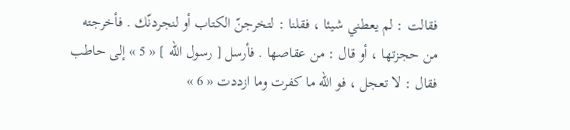فقالت : لم يعطني شيئا ، فقلنا : لتخرجنّ الكتاب أو لنجردنّك . فأخرجته من حجزتها ، أو قال : من عقاصها . فأرسل [ رسول اللّه ] « 5 » إلى حاطب فقال : لا تعجل ، فو اللّه ما كفرت وما ازددت « 6 »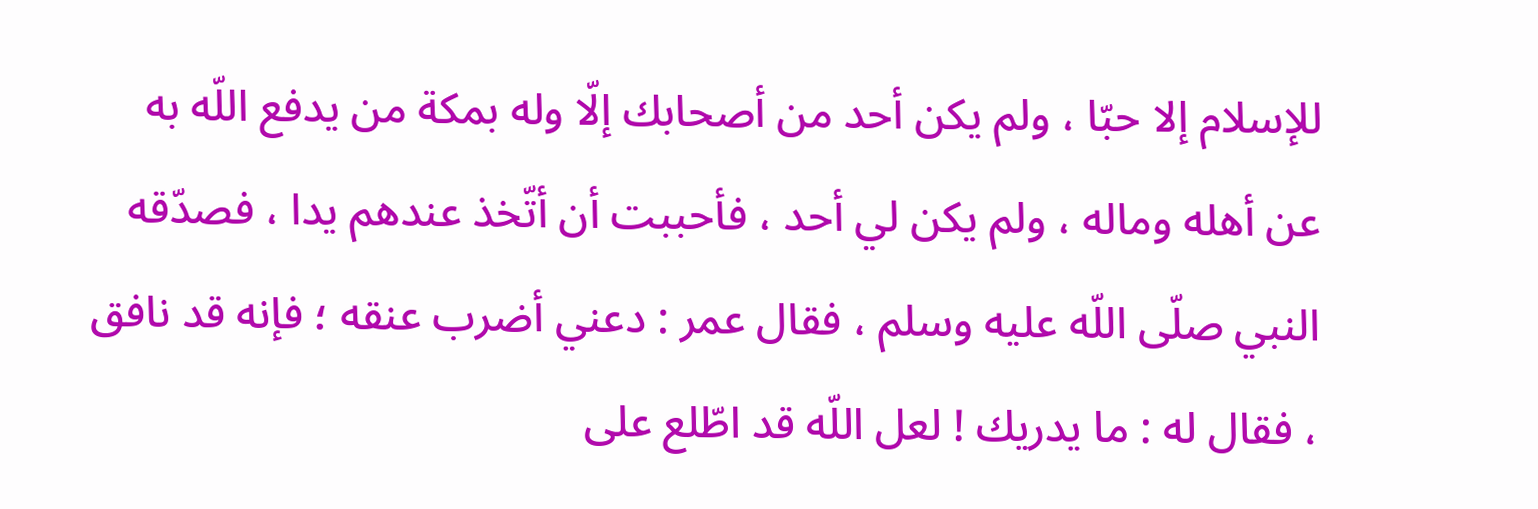للإسلام إلا حبّا ، ولم يكن أحد من أصحابك إلّا وله بمكة من يدفع اللّه به عن أهله وماله ، ولم يكن لي أحد ، فأحببت أن أتّخذ عندهم يدا ، فصدّقه النبي صلّى اللّه عليه وسلم ، فقال عمر : دعني أضرب عنقه ؛ فإنه قد نافق ، فقال له : ما يدريك ! لعل اللّه قد اطّلع على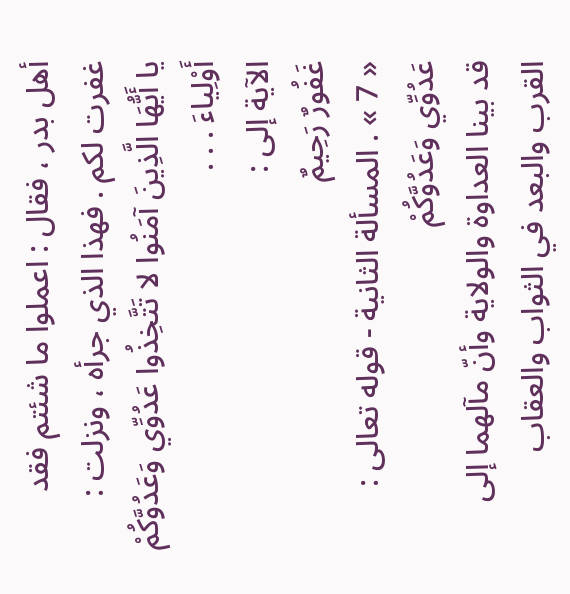أهل بدر ، فقال : اعملوا ما شئتم فقد غفرت لكم . فهذا الذي جرأه ، ونزلت :
يا أَيُّهَا الَّذِينَ آمَنُوا لا تَتَّخِذُوا عَدُوِّي وَعَدُوَّكُمْ أَوْلِياءَ . . .
الآية إلى :
غَفُورٌ رَحِيمٌ
« 7 » . المسألة الثانية - قوله تعالى :
عَدُوِّي وَعَدُوَّكُمْ
قد بينا العداوة والولاية وأنّ مآلهما إلى القرب والبعد في الثواب والعقاب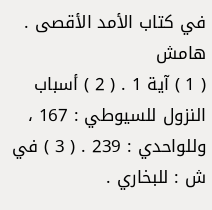في كتاب الأمد الأقصى .
هامش
( 1 ) آية 1 . ( 2 ) أسباب النزول للسيوطي : 167 ، وللواحدي : 239 . ( 3 ) في ش : للبخاري .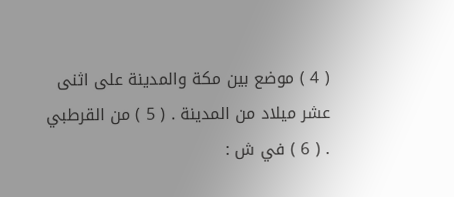( 4 ) موضع بين مكة والمدينة على اثنى عشر ميلاد من المدينة . ( 5 ) من القرطبي . ( 6 ) في ش :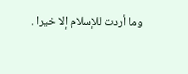وما أردت للإسلام إلا خيرا .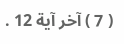( 7 ) آخر آية 12 .